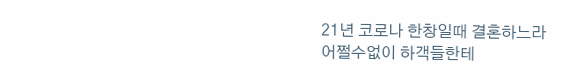21년 코로나 한창일때 결혼하느라
어쩔수없이 하객들한테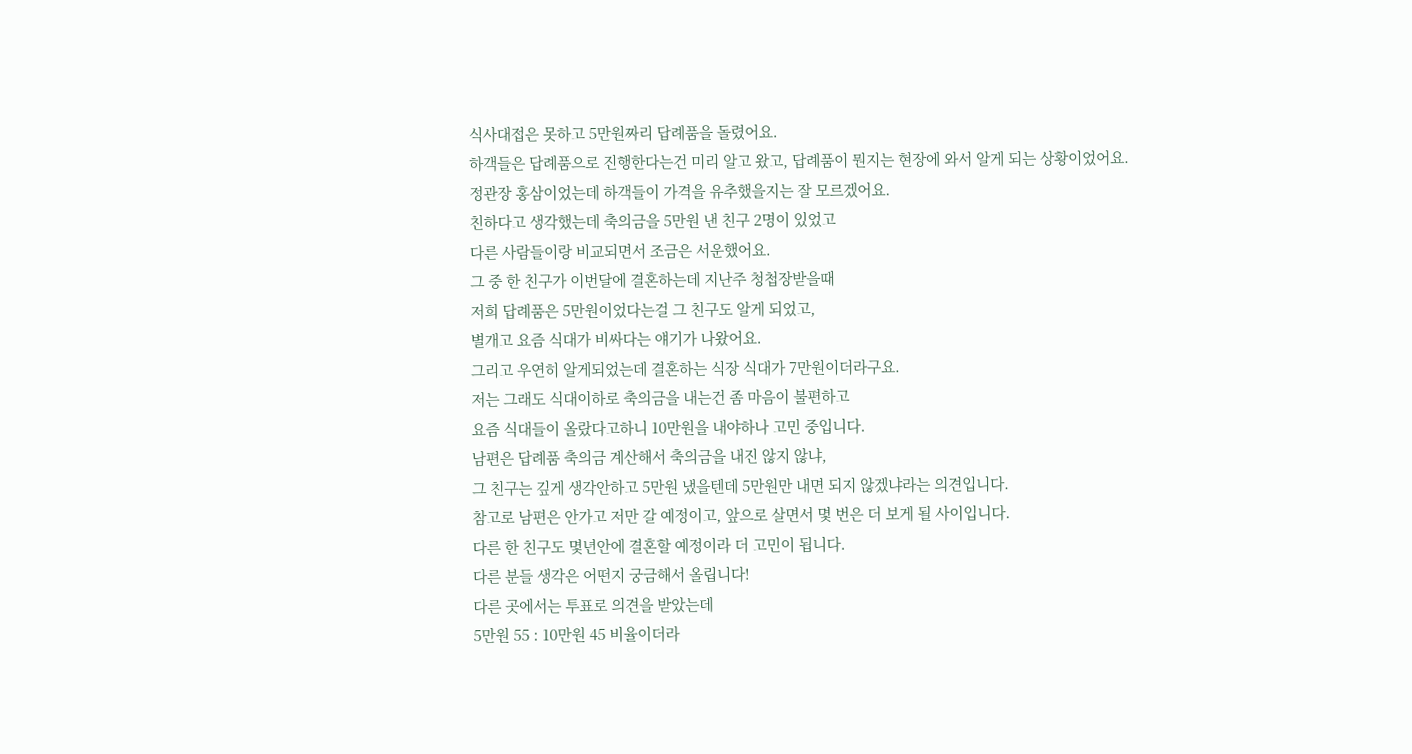식사대접은 못하고 5만원짜리 답례품을 돌렸어요.
하객들은 답례품으로 진행한다는건 미리 알고 왔고, 답례품이 뭔지는 현장에 와서 알게 되는 상황이었어요.
정관장 홍삼이었는데 하객들이 가격을 유추했을지는 잘 모르겠어요.
친하다고 생각했는데 축의금을 5만원 낸 친구 2명이 있었고
다른 사람들이랑 비교되면서 조금은 서운했어요.
그 중 한 친구가 이번달에 결혼하는데 지난주 청첩장받을때
저희 답례품은 5만원이었다는걸 그 친구도 알게 되었고,
별개고 요즘 식대가 비싸다는 얘기가 나왔어요.
그리고 우연히 알게되었는데 결혼하는 식장 식대가 7만원이더라구요.
저는 그래도 식대이하로 축의금을 내는건 좀 마음이 불편하고
요즘 식대들이 올랐다고하니 10만원을 내야하나 고민 중입니다.
남편은 답례품 축의금 계산해서 축의금을 내진 않지 않냐,
그 친구는 깊게 생각안하고 5만원 냈을텐데 5만원만 내면 되지 않겠냐라는 의견입니다.
참고로 남편은 안가고 저만 갈 예정이고, 앞으로 살면서 몇 번은 더 보게 될 사이입니다.
다른 한 친구도 몇년안에 결혼할 예정이라 더 고민이 됩니다.
다른 분들 생각은 어떤지 궁금해서 올립니다!
다른 곳에서는 투표로 의견을 받았는데
5만원 55 : 10만원 45 비율이더라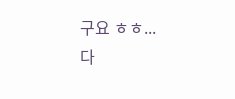구요 ㅎㅎ...
다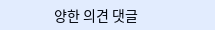양한 의견 댓글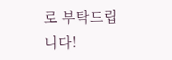로 부탁드립니다!